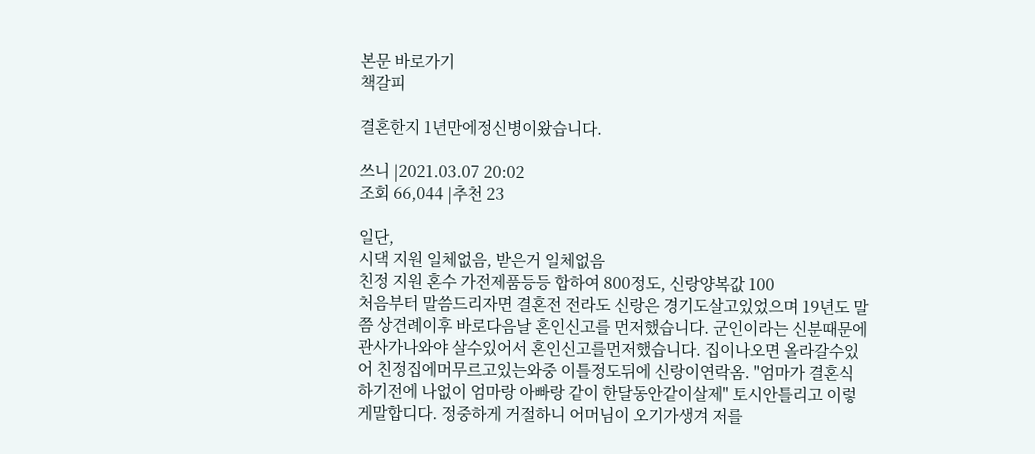본문 바로가기
책갈피

결혼한지 1년만에정신병이왔습니다.

쓰니 |2021.03.07 20:02
조회 66,044 |추천 23

일단,
시댁 지원 일체없음, 받은거 일체없음
친정 지원 혼수 가전제품등등 합하여 800정도, 신랑양복값 100
처음부터 말씀드리자면 결혼전 전라도 신랑은 경기도살고있었으며 19년도 말쯤 상견례이후 바로다음날 혼인신고를 먼저했습니다. 군인이라는 신분때문에 관사가나와야 살수있어서 혼인신고를먼저했습니다. 집이나오면 올라갈수있어 친정집에머무르고있는와중 이틀정도뒤에 신랑이연락옴. "엄마가 결혼식하기전에 나없이 엄마랑 아빠랑 같이 한달동안같이살제" 토시안틀리고 이렇게말합디다. 정중하게 거절하니 어머님이 오기가생겨 저를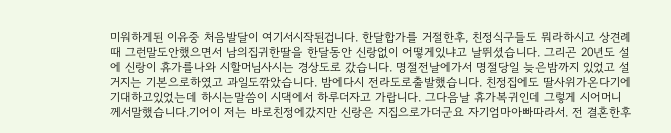미워하게된 이유중 처음발달이 여기서시작된겁니다. 한달합가를 거절한후, 친정식구들도 뭐라하시고 상견례때 그런말도안했으면서 남의집귀한딸을 한달동안 신랑없이 어떻게있냐고 날뛰셨습니다. 그리곤 20년도 설에 신랑이 휴가를나와 시할머님사시는 경상도로 갔습니다. 명절전날에가서 명절당일 늦은밤까지 있었고 설거지는 기본으로하였고 과일도깎았습니다. 밤에다시 전라도로출발했습니다. 친정집에도 딸사위가온다기에 기대하고있었는데 하시는말씀이 시댁에서 하루더자고 가랍니다. 그다음날 휴가복귀인데 그렇게 시어머니께서말했습니다.기어이 저는 바로친정에갔지만 신랑은 지집으로가더군요 자기엄마아빠따라서. 전 결혼한후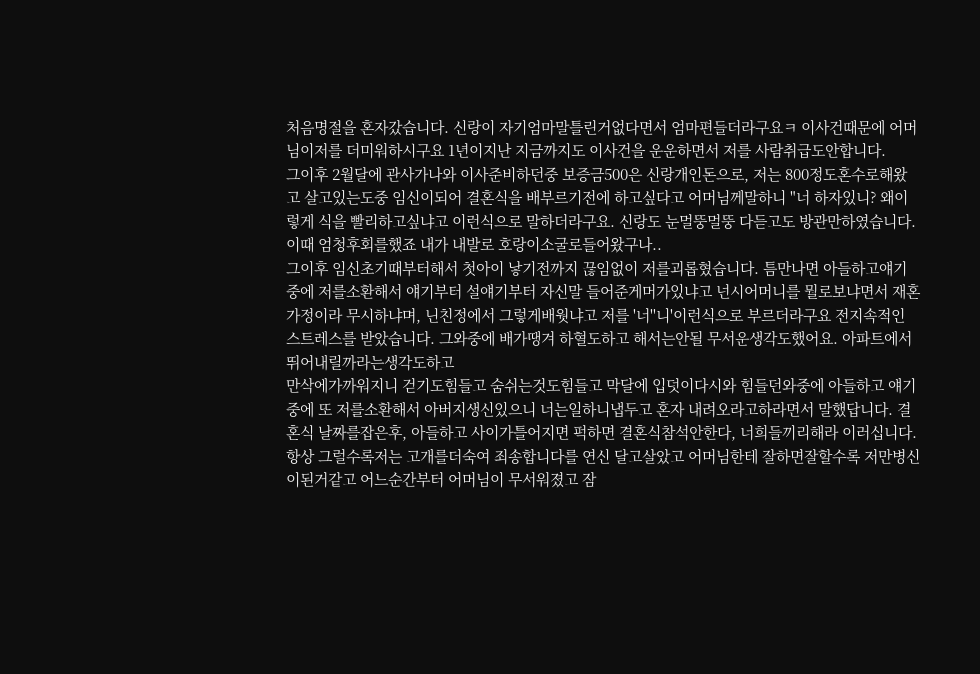처음명절을 혼자갔습니다. 신랑이 자기엄마말틀린거없다면서 엄마편들더라구요ㅋ 이사건때문에 어머님이저를 더미워하시구요 1년이지난 지금까지도 이사건을 운운하면서 저를 사람취급도안합니다.
그이후 2월달에 관사가나와 이사준비하던중 보증금500은 신랑개인돈으로, 저는 800정도혼수로해왔고 살고있는도중 임신이되어 결혼식을 배부르기전에 하고싶다고 어머님께말하니 "너 하자있니? 왜이렇게 식을 빨리하고싶냐고 이런식으로 말하더라구요. 신랑도 눈멀뚱멀뚱 다듣고도 방관만하였습니다. 이때 엄청후회를했죠 내가 내발로 호랑이소굴로들어왔구나..
그이후 임신초기때부터해서 첫아이 낳기전까지 끊임없이 저를괴롭혔습니다. 틈만나면 아들하고얘기중에 저를소환해서 얘기부터 설얘기부터 자신말 들어준게머가있냐고 넌시어머니를 뭘로보냐면서 재혼가정이라 무시하냐며, 닌친정에서 그렇게배웟냐고 저를 '너''니'이런식으로 부르더라구요 전지속적인 스트레스를 받았습니다. 그와중에 배가땡겨 하혈도하고 해서는안될 무서운생각도했어요. 아파트에서 뛰어내릴까라는생각도하고
만삭에가까워지니 걷기도힘들고 숨쉬는것도힘들고 막달에 입덧이다시와 힘들던와중에 아들하고 얘기중에 또 저를소환해서 아버지생신있으니 너는일하니냅두고 혼자 내려오라고하라면서 말했답니다. 결혼식 날짜를잡은후, 아들하고 사이가틀어지면 퍽하면 결혼식참석안한다, 너희들끼리해라 이러십니다. 항상 그럴수록저는 고개를더숙여 죄송합니다를 연신 달고살았고 어머님한테 잘하면잘할수록 저만병신이된거같고 어느순간부터 어머님이 무서워졌고 잠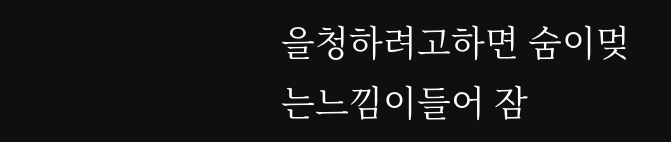을청하려고하면 숨이멎는느낌이들어 잠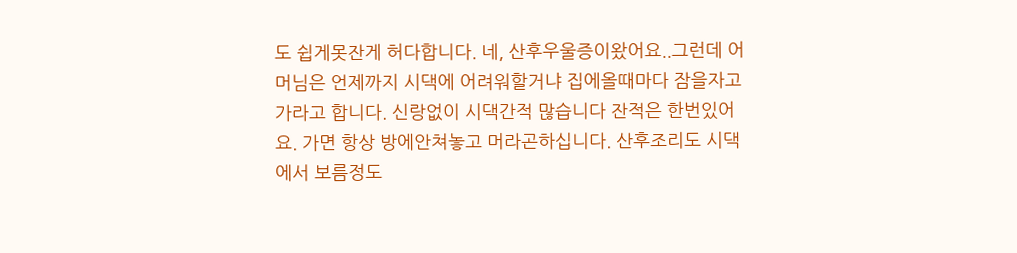도 쉽게못잔게 허다합니다. 네, 산후우울증이왔어요..그런데 어머님은 언제까지 시댁에 어려워할거냐 집에올때마다 잠을자고가라고 합니다. 신랑없이 시댁간적 많습니다 잔적은 한번있어요. 가면 항상 방에안쳐놓고 머라곤하십니다. 산후조리도 시댁에서 보름정도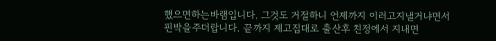했으면하는바램입니다. 그것도 거절하니 언제까지 이러고지낼거냐면서 핀박을주더랍니다. 끝까지 제고집대로 출산후 친정에서 지내면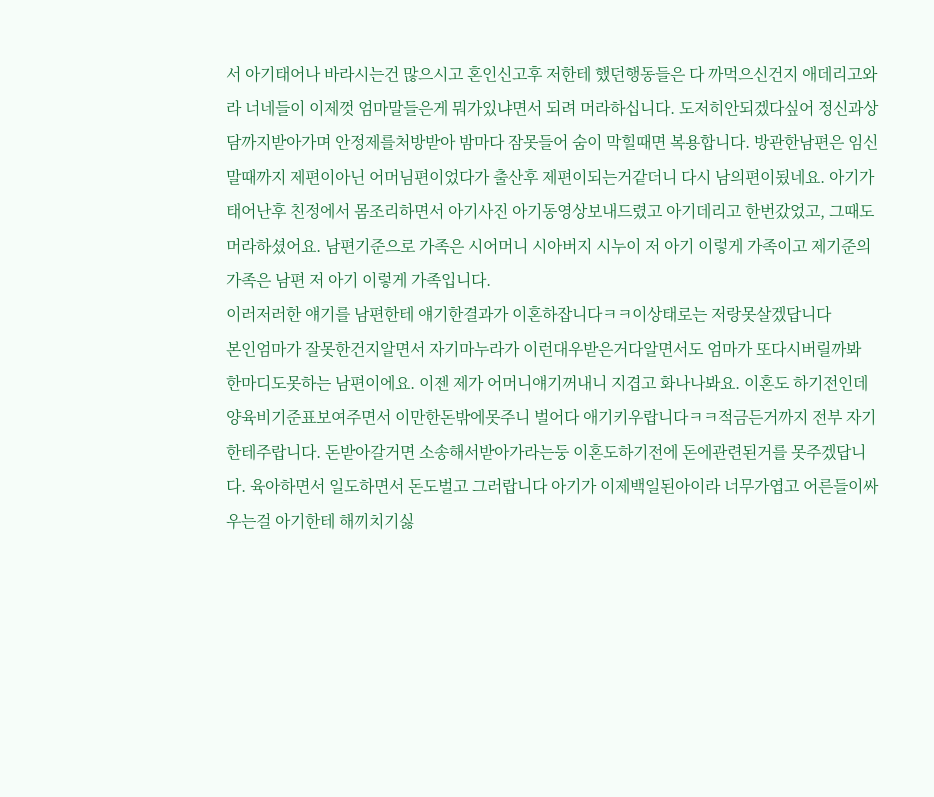서 아기태어나 바라시는건 많으시고 혼인신고후 저한테 했던행동들은 다 까먹으신건지 애데리고와라 너네들이 이제껏 엄마말들은게 뭐가있냐면서 되려 머라하십니다. 도저히안되겠다싶어 정신과상담까지받아가며 안정제를처방받아 밤마다 잠못들어 숨이 막힐때면 복용합니다. 방관한남편은 임신말때까지 제편이아닌 어머님편이었다가 출산후 제편이되는거같더니 다시 남의편이됬네요. 아기가태어난후 친정에서 몸조리하면서 아기사진 아기동영상보내드렸고 아기데리고 한번갔었고, 그때도 머라하셨어요. 남편기준으로 가족은 시어머니 시아버지 시누이 저 아기 이렇게 가족이고 제기준의 가족은 남편 저 아기 이렇게 가족입니다.
이러저러한 얘기를 남편한테 얘기한결과가 이혼하잡니다ㅋㅋ이상태로는 저랑못살겠답니다
본인엄마가 잘못한건지알면서 자기마누라가 이런대우받은거다알면서도 엄마가 또다시버릴까봐 한마디도못하는 남편이에요. 이젠 제가 어머니얘기꺼내니 지겹고 화나나봐요. 이혼도 하기전인데 양육비기준표보여주면서 이만한돈밖에못주니 벌어다 애기키우랍니다ㅋㅋ적금든거까지 전부 자기한테주랍니다. 돈받아갈거면 소송해서받아가라는둥 이혼도하기전에 돈에관련된거를 못주겠답니다. 육아하면서 일도하면서 돈도벌고 그러랍니다 아기가 이제백일된아이라 너무가엽고 어른들이싸우는걸 아기한테 해끼치기싫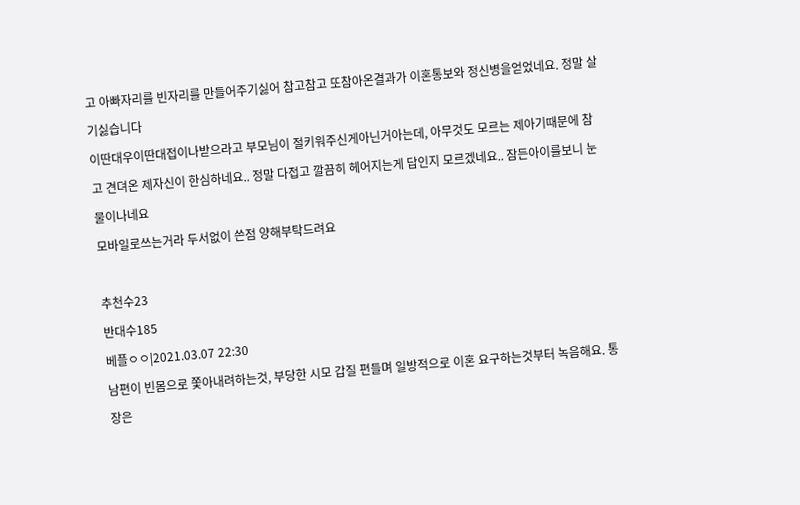고 아빠자리를 빈자리를 만들어주기싫어 참고참고 또참아온결과가 이혼통보와 정신병을얻었네요. 정말 살기싫습니다
이딴대우이딴대접이나받으라고 부모님이 절키워주신게아닌거아는데, 아무것도 모르는 제아기때문에 참고 견뎌온 제자신이 한심하네요.. 정말 다접고 깔끔히 헤어지는게 답인지 모르겠네요.. 잠든아이를보니 눈물이나네요
모바일로쓰는거라 두서없이 쓴점 양해부탁드려요

추천수23
반대수185
베플ㅇㅇ|2021.03.07 22:30
남편이 빈몸으로 쫓아내려하는것, 부당한 시모 갑질 편들며 일방적으로 이혼 요구하는것부터 녹음해요. 통장은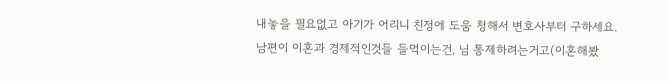내놓을 필요없고 아기가 어리니 친정에 도움 청해서 변호사부터 구하세요. 남편이 이혼과 경제적인것들 들먹이는건, 님 통제하려는거고(이혼해봤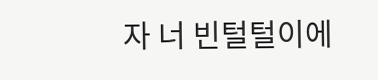자 너 빈털털이에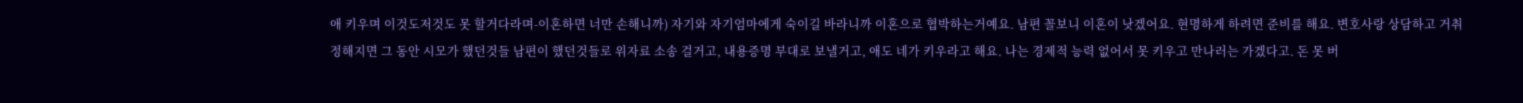애 키우며 이것도저것도 못 할거다라며-이혼하면 너만 손해니까) 자기와 자기엄마에게 숙이길 바라니까 이혼으로 협박하는거예요. 남편 꼴보니 이혼이 낫겠어요. 현명하게 하려면 준비를 해요. 변호사랑 상담하고 거취정해지면 그 동안 시모가 했던것들 남편이 했던것들로 위자료 소송 걸거고, 내용증명 부대로 보낼거고, 애도 네가 키우라고 해요. 나는 경제적 능력 없어서 못 키우고 만나러는 가겠다고. 돈 못 버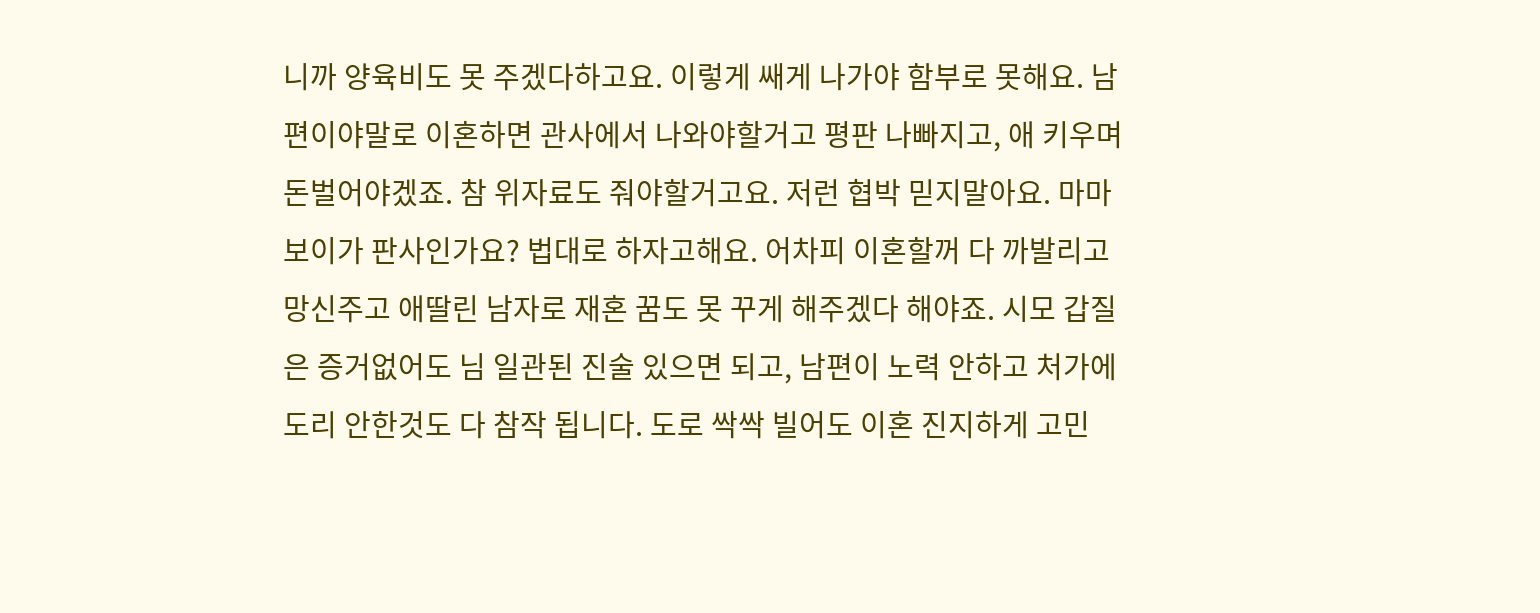니까 양육비도 못 주겠다하고요. 이렇게 쌔게 나가야 함부로 못해요. 남편이야말로 이혼하면 관사에서 나와야할거고 평판 나빠지고, 애 키우며 돈벌어야겠죠. 참 위자료도 줘야할거고요. 저런 협박 믿지말아요. 마마보이가 판사인가요? 법대로 하자고해요. 어차피 이혼할꺼 다 까발리고 망신주고 애딸린 남자로 재혼 꿈도 못 꾸게 해주겠다 해야죠. 시모 갑질은 증거없어도 님 일관된 진술 있으면 되고, 남편이 노력 안하고 처가에 도리 안한것도 다 참작 됩니다. 도로 싹싹 빌어도 이혼 진지하게 고민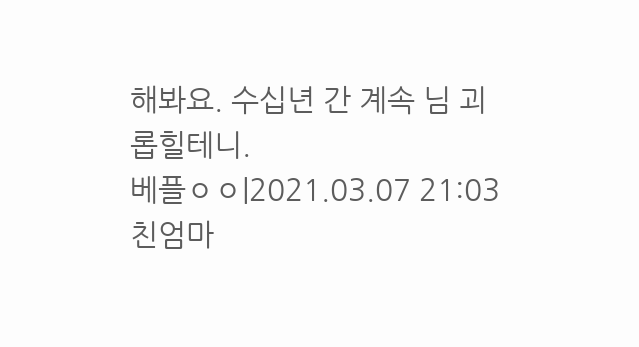해봐요. 수십년 간 계속 님 괴롭힐테니.
베플ㅇㅇ|2021.03.07 21:03
친엄마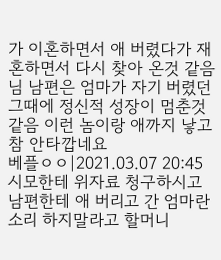가 이혼하면서 애 버렸다가 재혼하면서 다시 찾아 온것 같음 님 남편은 엄마가 자기 버렸던 그때에 정신적 성장이 멈춘것 같음 이런 놈이랑 애까지 낳고 참 안타깝네요
베플ㅇㅇ|2021.03.07 20:45
시모한테 위자료 청구하시고 남편한테 애 버리고 간 엄마란 소리 하지말라고 할머니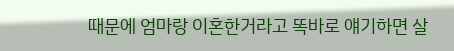때문에 엄마랑 이혼한거라고 똑바로 얘기하면 살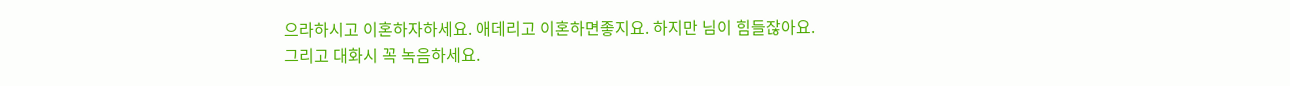으라하시고 이혼하자하세요. 애데리고 이혼하면좋지요. 하지만 님이 힘들잖아요. 그리고 대화시 꼭 녹음하세요.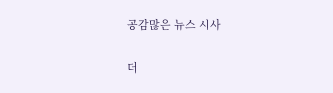공감많은 뉴스 시사

더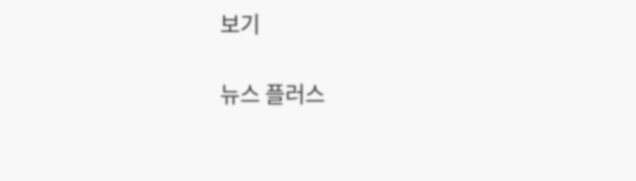보기

뉴스 플러스